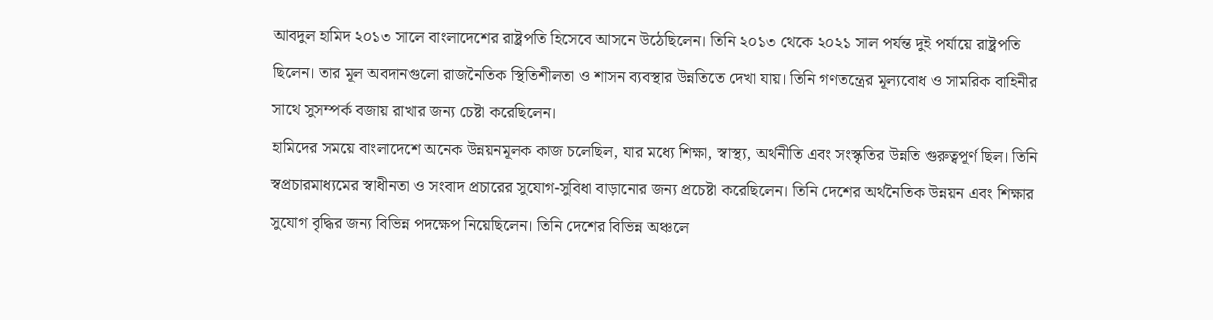আবদুল হামিদ ২০১৩ সালে বাংলাদেশের রাষ্ট্রপতি হিসেবে আসনে উঠেছিলেন। তিনি ২০১৩ থেকে ২০২১ সাল পর্যন্ত দুই পর্যায়ে রাষ্ট্রপতি ছিলেন। তার মূল অবদানগুলো রাজনৈতিক স্থিতিশীলতা ও শাসন ব্যবস্থার উন্নতিতে দেখা যায়। তিনি গণতন্ত্রের মূল্যবোধ ও সামরিক বাহিনীর সাথে সুসম্পর্ক বজায় রাখার জন্য চেষ্টা করেছিলেন।
হামিদের সময়ে বাংলাদেশে অনেক উন্নয়নমূলক কাজ চলেছিল, যার মধ্যে শিক্ষা, স্বাস্থ্য, অর্থনীতি এবং সংস্কৃতির উন্নতি গুরুত্বপূর্ণ ছিল। তিনি স্বপ্রচারমাধ্যমের স্বাধীনতা ও সংবাদ প্রচারের সুযোগ-সুবিধা বাড়ানোর জন্য প্রচেষ্টা করেছিলেন। তিনি দেশের অর্থনৈতিক উন্নয়ন এবং শিক্ষার সুযোগ বৃদ্ধির জন্য বিভিন্ন পদক্ষেপ নিয়েছিলেন। তিনি দেশের বিভিন্ন অঞ্চলে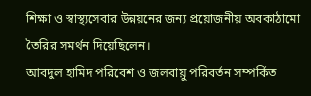শিক্ষা ও স্বাস্থ্যসেবার উন্নয়নের জন্য প্রয়োজনীয় অবকাঠামো তৈরির সমর্থন দিয়েছিলেন।
আবদুল হামিদ পরিবেশ ও জলবায়ু পরিবর্তন সম্পর্কিত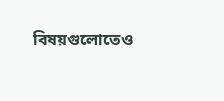বিষয়গুলোতেও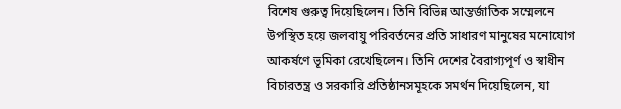বিশেষ গুরুত্ব দিয়েছিলেন। তিনি বিভিন্ন আন্তর্জাতিক সম্মেলনে উপস্থিত হয়ে জলবায়ু পরিবর্তনের প্রতি সাধারণ মানুষের মনোযোগ আকর্ষণে ভূমিকা রেখেছিলেন। তিনি দেশের বৈরাগ্যপূর্ণ ও স্বাধীন বিচারতন্ত্র ও সরকারি প্রতিষ্ঠানসমূহকে সমর্থন দিয়েছিলেন, যা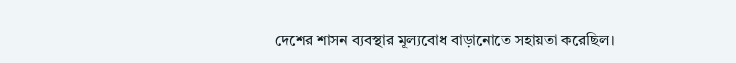দেশের শাসন ব্যবস্থার মূল্যবোধ বাড়ানোতে সহায়তা করেছিল।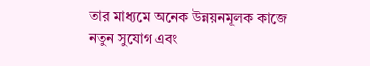তার মাধ্যমে অনেক উন্নয়নমূলক কাজে নতুন সুযোগ এবং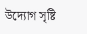উদ্যোগ সৃষ্টি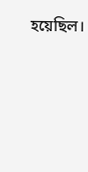হয়েছিল।